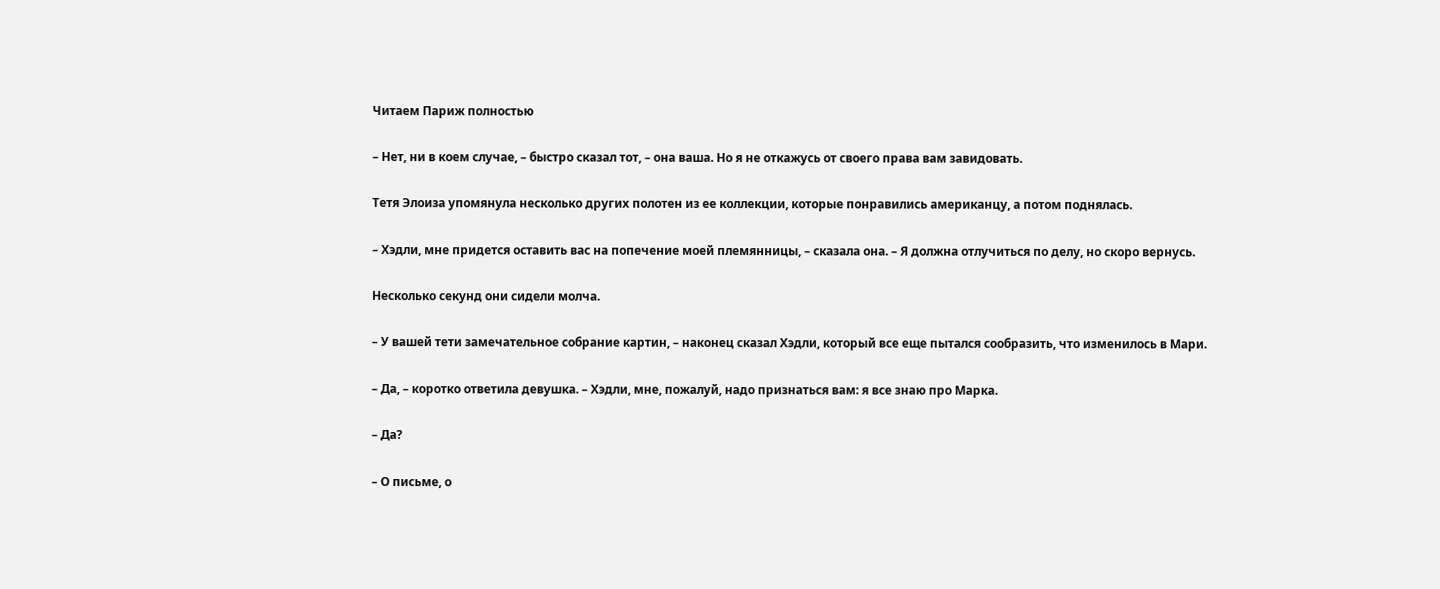Читаем Париж полностью

– Нет, ни в коем случае, – быстро сказал тот, – она ваша. Но я не откажусь от своего права вам завидовать.

Тетя Элоиза упомянула несколько других полотен из ее коллекции, которые понравились американцу, а потом поднялась.

– Хэдли, мне придется оставить вас на попечение моей племянницы, – сказала она. – Я должна отлучиться по делу, но скоро вернусь.

Несколько секунд они сидели молча.

– У вашей тети замечательное собрание картин, – наконец сказал Хэдли, который все еще пытался сообразить, что изменилось в Мари.

– Да, – коротко ответила девушка. – Хэдли, мне, пожалуй, надо признаться вам: я все знаю про Марка.

– Да?

– О письме, о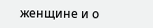женщине и о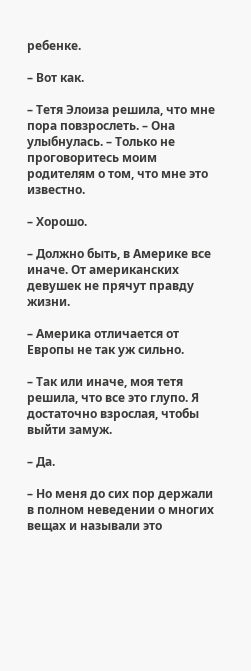ребенке.

– Вот как.

– Тетя Элоиза решила, что мне пора повзрослеть. – Она улыбнулась. – Только не проговоритесь моим родителям о том, что мне это известно.

– Хорошо.

– Должно быть, в Америке все иначе. От американских девушек не прячут правду жизни.

– Америка отличается от Европы не так уж сильно.

– Так или иначе, моя тетя решила, что все это глупо. Я достаточно взрослая, чтобы выйти замуж.

– Да.

– Но меня до сих пор держали в полном неведении о многих вещах и называли это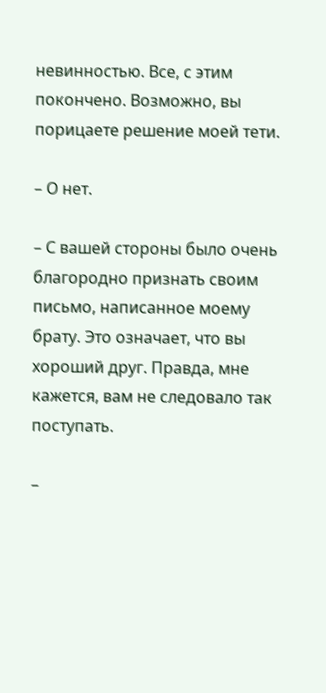невинностью. Все, с этим покончено. Возможно, вы порицаете решение моей тети.

– О нет.

– С вашей стороны было очень благородно признать своим письмо, написанное моему брату. Это означает, что вы хороший друг. Правда, мне кажется, вам не следовало так поступать.

–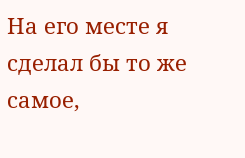На его месте я сделал бы то же самое,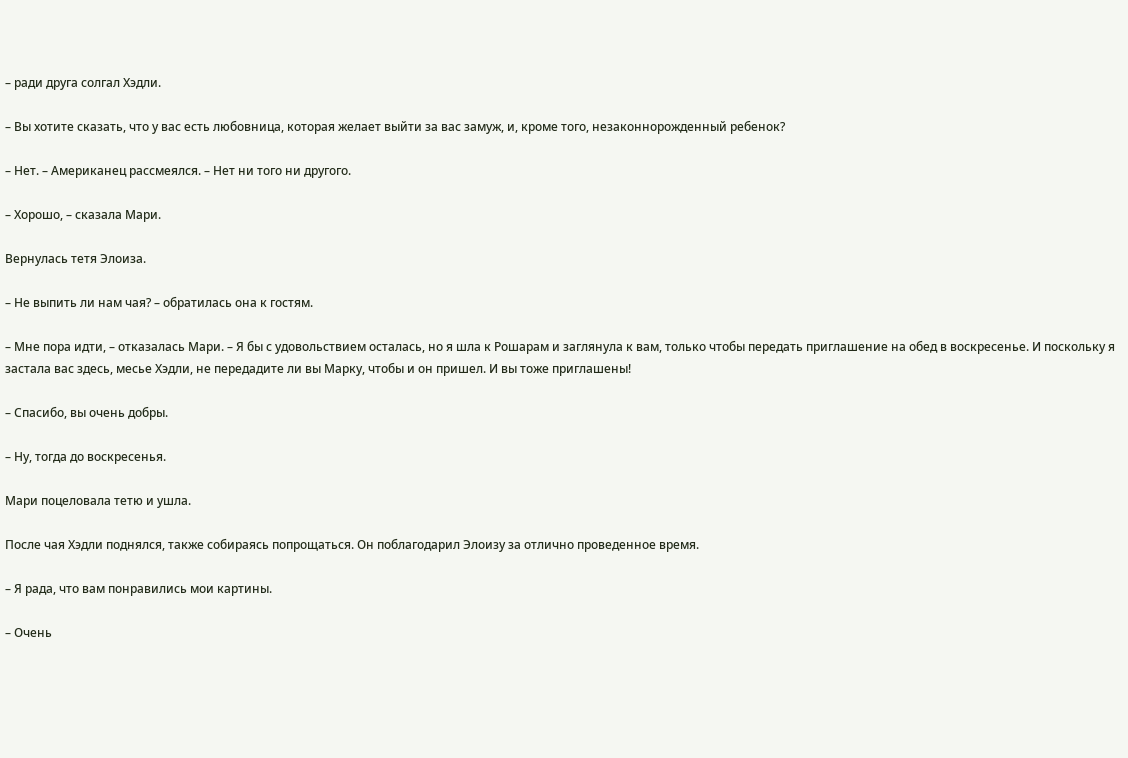– ради друга солгал Хэдли.

– Вы хотите сказать, что у вас есть любовница, которая желает выйти за вас замуж, и, кроме того, незаконнорожденный ребенок?

– Нет. – Американец рассмеялся. – Нет ни того ни другого.

– Хорошо, – сказала Мари.

Вернулась тетя Элоиза.

– Не выпить ли нам чая? – обратилась она к гостям.

– Мне пора идти, – отказалась Мари. – Я бы с удовольствием осталась, но я шла к Рошарам и заглянула к вам, только чтобы передать приглашение на обед в воскресенье. И поскольку я застала вас здесь, месье Хэдли, не передадите ли вы Марку, чтобы и он пришел. И вы тоже приглашены!

– Спасибо, вы очень добры.

– Ну, тогда до воскресенья.

Мари поцеловала тетю и ушла.

После чая Хэдли поднялся, также собираясь попрощаться. Он поблагодарил Элоизу за отлично проведенное время.

– Я рада, что вам понравились мои картины.

– Очень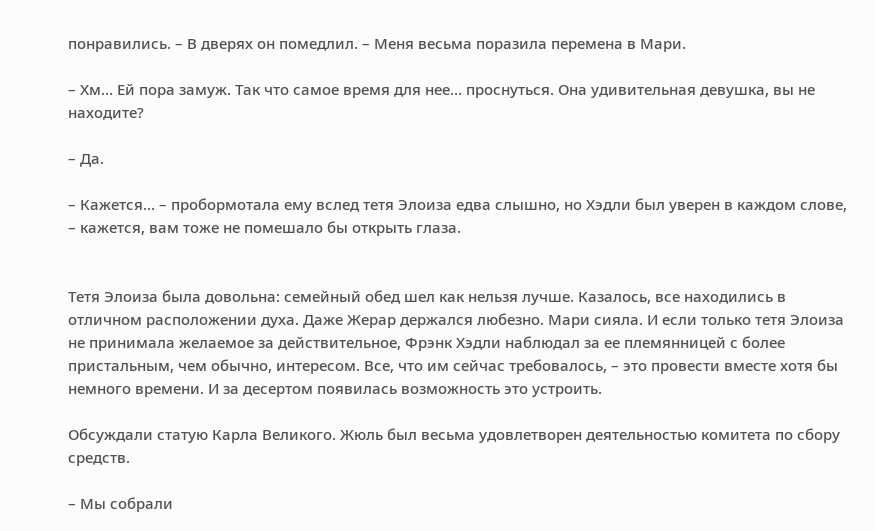понравились. – В дверях он помедлил. – Меня весьма поразила перемена в Мари.

– Хм… Ей пора замуж. Так что самое время для нее… проснуться. Она удивительная девушка, вы не находите?

– Да.

– Кажется… – пробормотала ему вслед тетя Элоиза едва слышно, но Хэдли был уверен в каждом слове, – кажется, вам тоже не помешало бы открыть глаза.


Тетя Элоиза была довольна: семейный обед шел как нельзя лучше. Казалось, все находились в отличном расположении духа. Даже Жерар держался любезно. Мари сияла. И если только тетя Элоиза не принимала желаемое за действительное, Фрэнк Хэдли наблюдал за ее племянницей с более пристальным, чем обычно, интересом. Все, что им сейчас требовалось, – это провести вместе хотя бы немного времени. И за десертом появилась возможность это устроить.

Обсуждали статую Карла Великого. Жюль был весьма удовлетворен деятельностью комитета по сбору средств.

– Мы собрали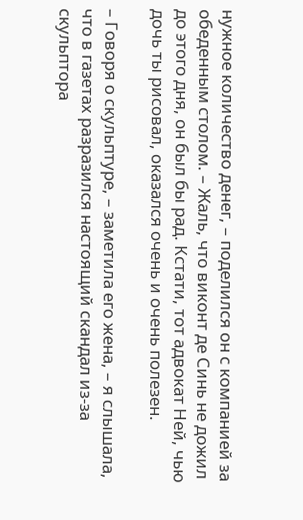нужное количество денег, – поделился он с компанией за обеденным столом. – Жаль, что виконт де Синь не дожил до этого дня, он был бы рад. Кстати, тот адвокат Ней, чью дочь ты рисовал, оказался очень и очень полезен.

– Говоря о скульптуре, – заметила его жена, – я слышала, что в газетах разразился настоящий скандал из-за скульптора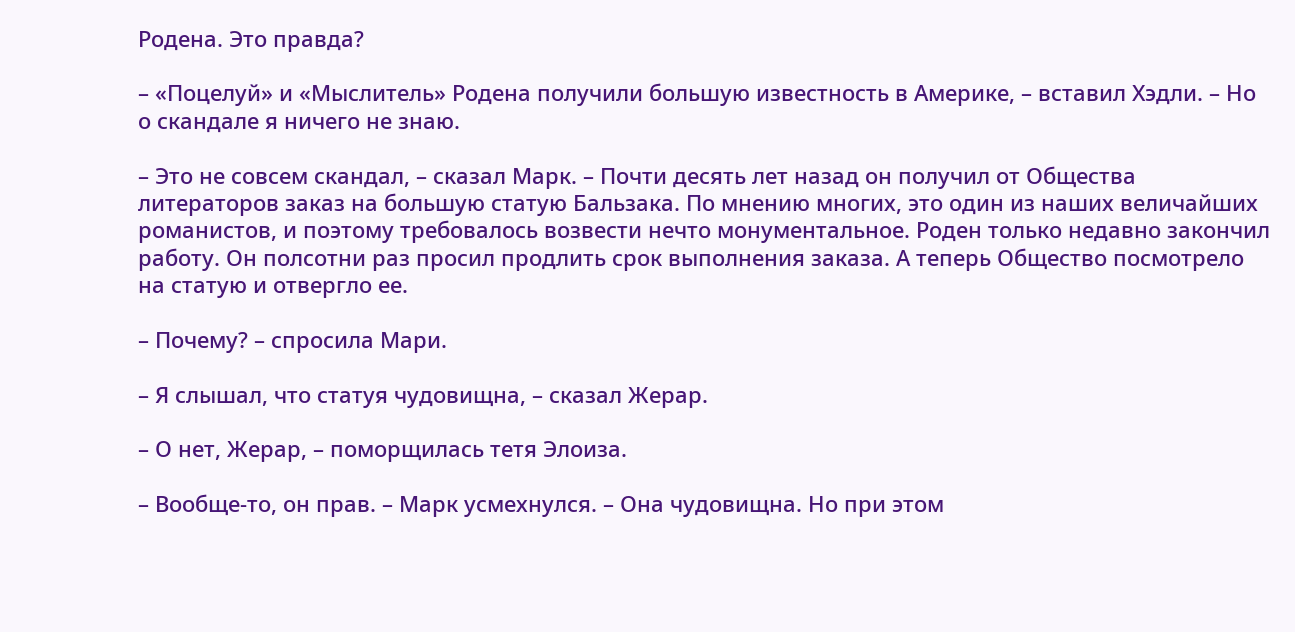Родена. Это правда?

– «Поцелуй» и «Мыслитель» Родена получили большую известность в Америке, – вставил Хэдли. – Но о скандале я ничего не знаю.

– Это не совсем скандал, – сказал Марк. – Почти десять лет назад он получил от Общества литераторов заказ на большую статую Бальзака. По мнению многих, это один из наших величайших романистов, и поэтому требовалось возвести нечто монументальное. Роден только недавно закончил работу. Он полсотни раз просил продлить срок выполнения заказа. А теперь Общество посмотрело на статую и отвергло ее.

– Почему? – спросила Мари.

– Я слышал, что статуя чудовищна, – сказал Жерар.

– О нет, Жерар, – поморщилась тетя Элоиза.

– Вообще-то, он прав. – Марк усмехнулся. – Она чудовищна. Но при этом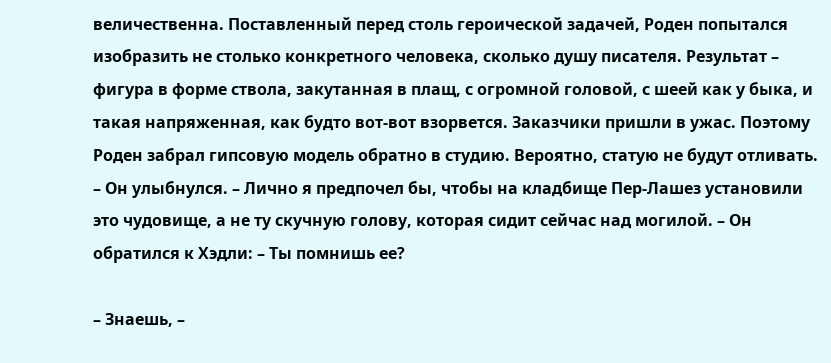величественна. Поставленный перед столь героической задачей, Роден попытался изобразить не столько конкретного человека, сколько душу писателя. Результат – фигура в форме ствола, закутанная в плащ, с огромной головой, с шеей как у быка, и такая напряженная, как будто вот-вот взорвется. Заказчики пришли в ужас. Поэтому Роден забрал гипсовую модель обратно в студию. Вероятно, статую не будут отливать. – Он улыбнулся. – Лично я предпочел бы, чтобы на кладбище Пер-Лашез установили это чудовище, а не ту скучную голову, которая сидит сейчас над могилой. – Он обратился к Хэдли: – Ты помнишь ее?

– Знаешь, –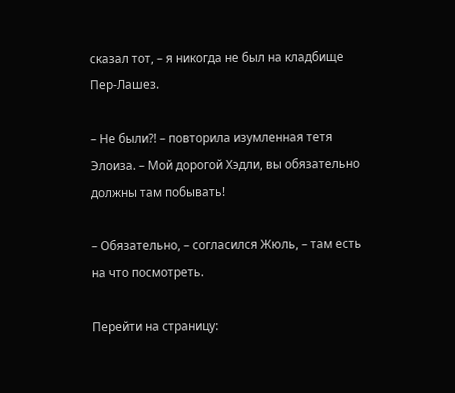сказал тот, – я никогда не был на кладбище Пер-Лашез.

– Не были?! – повторила изумленная тетя Элоиза. – Мой дорогой Хэдли, вы обязательно должны там побывать!

– Обязательно, – согласился Жюль, – там есть на что посмотреть.

Перейти на страницу: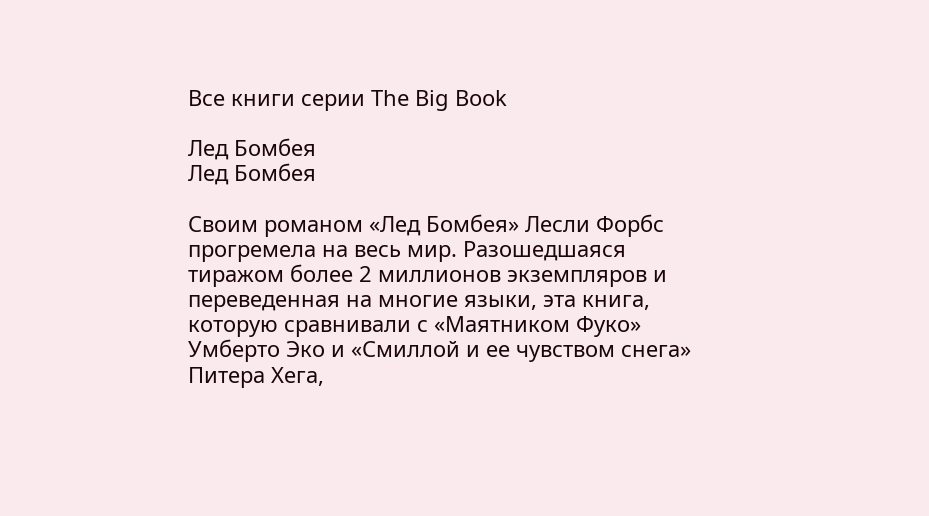Все книги серии The Big Book

Лед Бомбея
Лед Бомбея

Своим романом «Лед Бомбея» Лесли Форбс прогремела на весь мир. Разошедшаяся тиражом более 2 миллионов экземпляров и переведенная на многие языки, эта книга, которую сравнивали с «Маятником Фуко» Умберто Эко и «Смиллой и ее чувством снега» Питера Хега,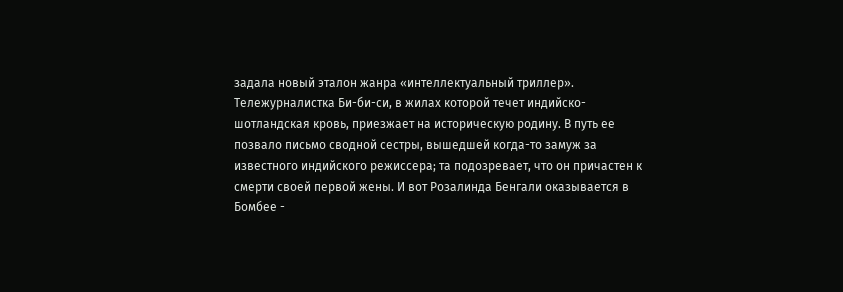задала новый эталон жанра «интеллектуальный триллер». Тележурналистка Би-би-си, в жилах которой течет индийско-шотландская кровь, приезжает на историческую родину. В путь ее позвало письмо сводной сестры, вышедшей когда-то замуж за известного индийского режиссера; та подозревает, что он причастен к смерти своей первой жены. И вот Розалинда Бенгали оказывается в Бомбее -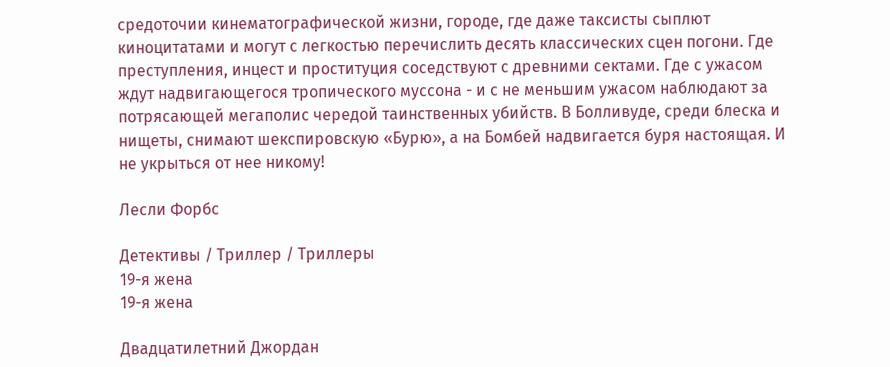средоточии кинематографической жизни, городе, где даже таксисты сыплют киноцитатами и могут с легкостью перечислить десять классических сцен погони. Где преступления, инцест и проституция соседствуют с древними сектами. Где с ужасом ждут надвигающегося тропического муссона - и с не меньшим ужасом наблюдают за потрясающей мегаполис чередой таинственных убийств. В Болливуде, среди блеска и нищеты, снимают шекспировскую «Бурю», а на Бомбей надвигается буря настоящая. И не укрыться от нее никому!

Лесли Форбс

Детективы / Триллер / Триллеры
19-я жена
19-я жена

Двадцатилетний Джордан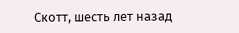Скотт, шесть лет назад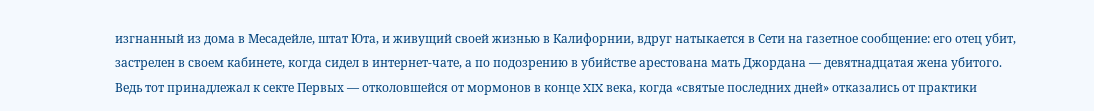изгнанный из дома в Месадейле, штат Юта, и живущий своей жизнью в Калифорнии, вдруг натыкается в Сети на газетное сообщение: его отец убит, застрелен в своем кабинете, когда сидел в интернет-чате, а по подозрению в убийстве арестована мать Джордана — девятнадцатая жена убитого. Ведь тот принадлежал к секте Первых — отколовшейся от мормонов в конце XIX века, когда «святые последних дней» отказались от практики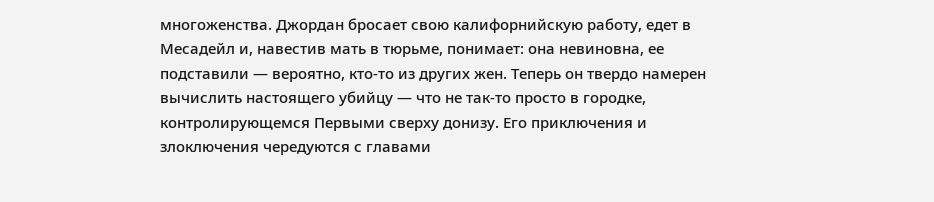многоженства. Джордан бросает свою калифорнийскую работу, едет в Месадейл и, навестив мать в тюрьме, понимает: она невиновна, ее подставили — вероятно, кто-то из других жен. Теперь он твердо намерен вычислить настоящего убийцу — что не так-то просто в городке, контролирующемся Первыми сверху донизу. Его приключения и злоключения чередуются с главами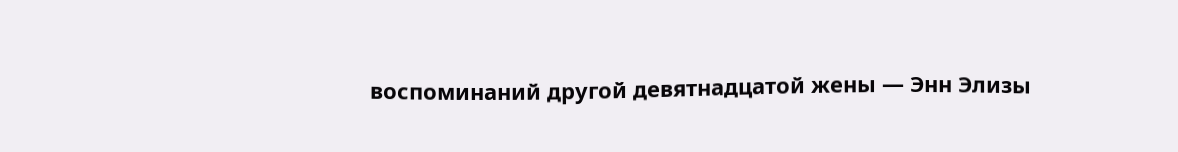воспоминаний другой девятнадцатой жены — Энн Элизы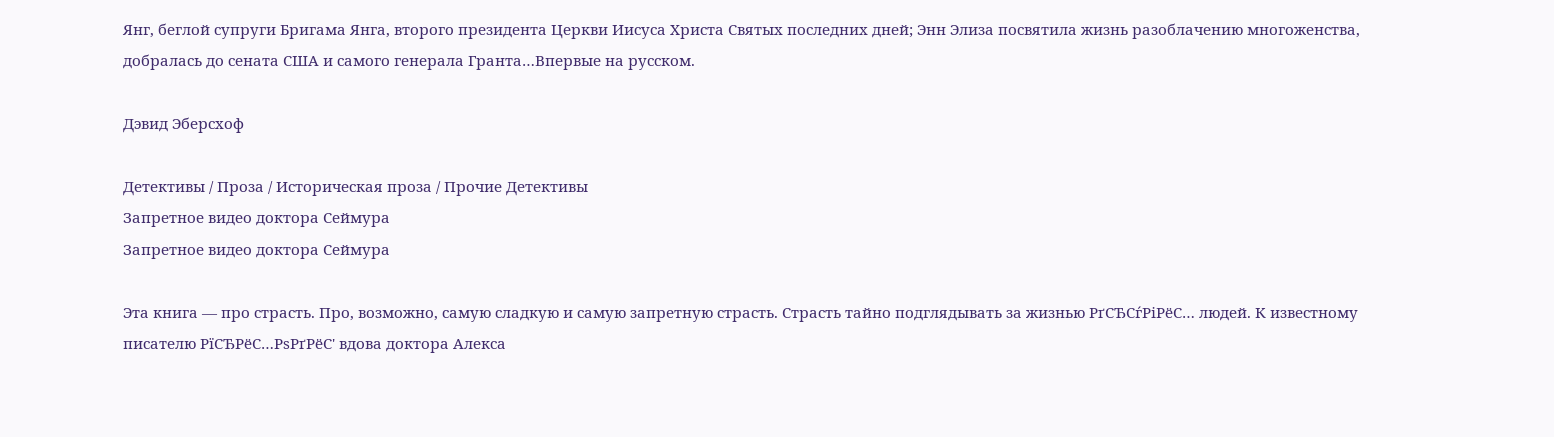Янг, беглой супруги Бригама Янга, второго президента Церкви Иисуса Христа Святых последних дней; Энн Элиза посвятила жизнь разоблачению многоженства, добралась до сената США и самого генерала Гранта…Впервые на русском.

Дэвид Эберсхоф

Детективы / Проза / Историческая проза / Прочие Детективы
Запретное видео доктора Сеймура
Запретное видео доктора Сеймура

Эта книга — про страсть. Про, возможно, самую сладкую и самую запретную страсть. Страсть тайно подглядывать за жизнью РґСЂСѓРіРёС… людей. К известному писателю РїСЂРёС…РѕРґРёС' вдова доктора Алекса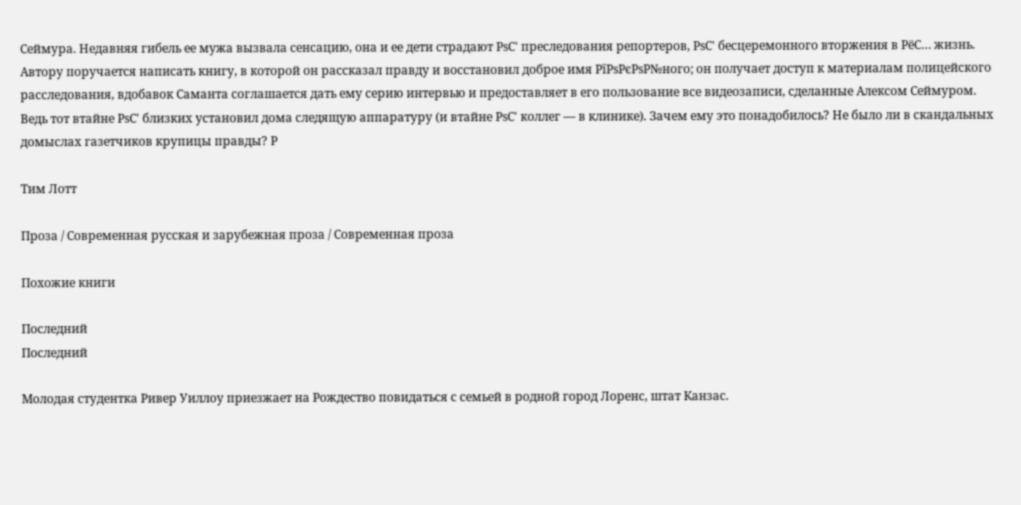Сеймура. Недавняя гибель ее мужа вызвала сенсацию, она и ее дети страдают РѕС' преследования репортеров, РѕС' бесцеремонного вторжения в РёС… жизнь. Автору поручается написать книгу, в которой он рассказал правду и восстановил доброе имя РїРѕРєРѕР№ного; он получает доступ к материалам полицейского расследования, вдобавок Саманта соглашается дать ему серию интервью и предоставляет в его пользование все видеозаписи, сделанные Алексом Сеймуром. Ведь тот втайне РѕС' близких установил дома следящую аппаратуру (и втайне РѕС' коллег — в клинике). Зачем ему это понадобилось? Не было ли в скандальных домыслах газетчиков крупицы правды? Р

Тим Лотт

Проза / Современная русская и зарубежная проза / Современная проза

Похожие книги

Последний
Последний

Молодая студентка Ривер Уиллоу приезжает на Рождество повидаться с семьей в родной город Лоренс, штат Канзас.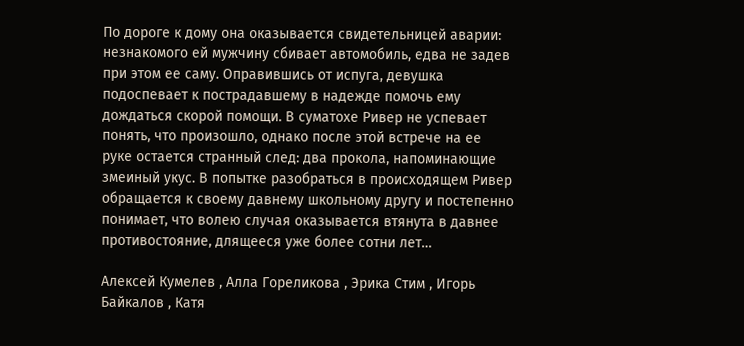По дороге к дому она оказывается свидетельницей аварии: незнакомого ей мужчину сбивает автомобиль, едва не задев при этом ее саму. Оправившись от испуга, девушка подоспевает к пострадавшему в надежде помочь ему дождаться скорой помощи. В суматохе Ривер не успевает понять, что произошло, однако после этой встрече на ее руке остается странный след: два прокола, напоминающие змеиный укус. В попытке разобраться в происходящем Ривер обращается к своему давнему школьному другу и постепенно понимает, что волею случая оказывается втянута в давнее противостояние, длящееся уже более сотни лет…

Алексей Кумелев , Алла Гореликова , Эрика Стим , Игорь Байкалов , Катя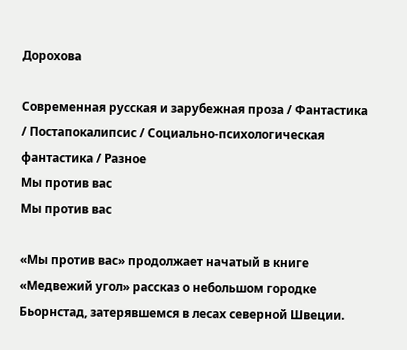Дорохова

Современная русская и зарубежная проза / Фантастика / Постапокалипсис / Социально-психологическая фантастика / Разное
Мы против вас
Мы против вас

«Мы против вас» продолжает начатый в книге «Медвежий угол» рассказ о небольшом городке Бьорнстад, затерявшемся в лесах северной Швеции.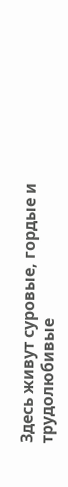Здесь живут суровые, гордые и трудолюбивые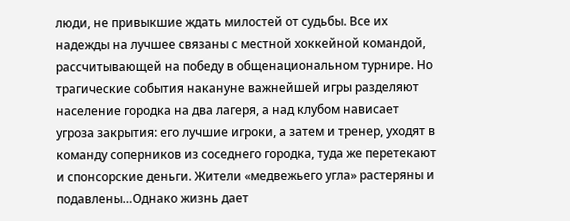люди, не привыкшие ждать милостей от судьбы. Все их надежды на лучшее связаны с местной хоккейной командой, рассчитывающей на победу в общенациональном турнире. Но трагические события накануне важнейшей игры разделяют население городка на два лагеря, а над клубом нависает угроза закрытия: его лучшие игроки, а затем и тренер, уходят в команду соперников из соседнего городка, туда же перетекают и спонсорские деньги. Жители «медвежьего угла» растеряны и подавлены…Однако жизнь дает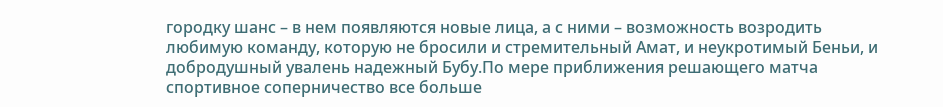городку шанс – в нем появляются новые лица, а с ними – возможность возродить любимую команду, которую не бросили и стремительный Амат, и неукротимый Беньи, и добродушный увалень надежный Бубу.По мере приближения решающего матча спортивное соперничество все больше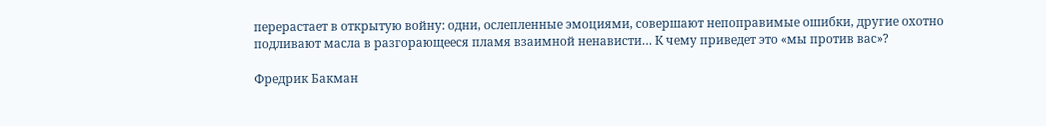перерастает в открытую войну: одни, ослепленные эмоциями, совершают непоправимые ошибки, другие охотно подливают масла в разгорающееся пламя взаимной ненависти… К чему приведет это «мы против вас»?

Фредрик Бакман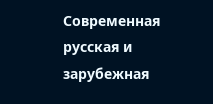Современная русская и зарубежная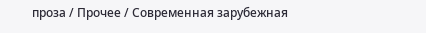проза / Прочее / Современная зарубежная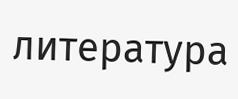литература